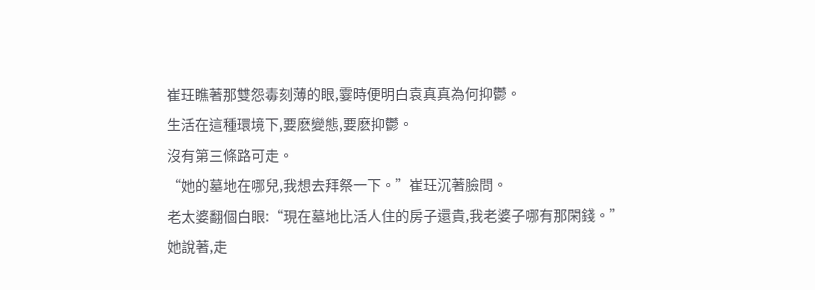崔玨瞧著那雙怨毒刻薄的眼,霎時便明白袁真真為何抑鬱。
生活在這種環境下,要麽變態,要麽抑鬱。
沒有第三條路可走。
“她的墓地在哪兒,我想去拜祭一下。”崔玨沉著臉問。
老太婆翻個白眼:“現在墓地比活人住的房子還貴,我老婆子哪有那閑錢。”
她說著,走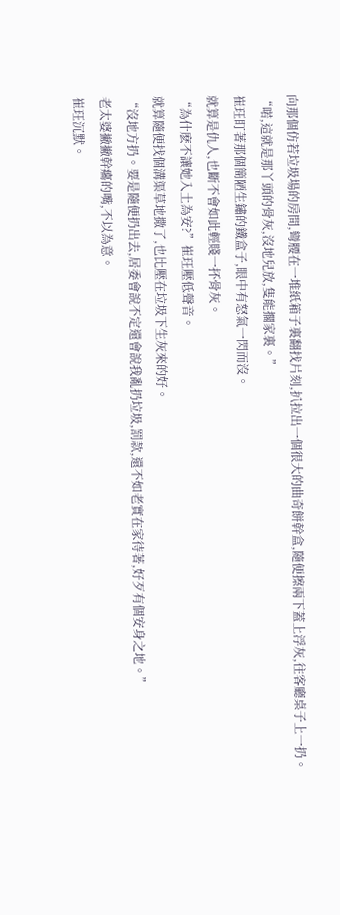向那個仿若垃圾場的房間,彎腰在一堆紙箱子裏翻找片刻,扒拉出一個很大的曲奇餅幹盒,隨便擦兩下蓋上浮灰,往客廳桌子上一扔。
“喏,這就是那丫頭的骨灰,沒地兒放,隻能擱家裏。”
崔玨盯著那個簡陋生鏽的鐵盒子,眼中有怒氣一閃而沒。
就算是仇人,也斷不會如此輕賤一抔骨灰。
“為什麽不讓她入土為安?”崔玨壓低聲音。
就算隨便找個溝渠草地撒了,也比壓在垃圾下生灰來的好。
“沒地方扔。要是隨便扔出去,居委會說不定還會說我亂扔垃圾,罰款,還不如老實在家待著,好歹有個安身之地。”
老太婆撇撇幹癟的嘴,不以為意。
崔玨沉默。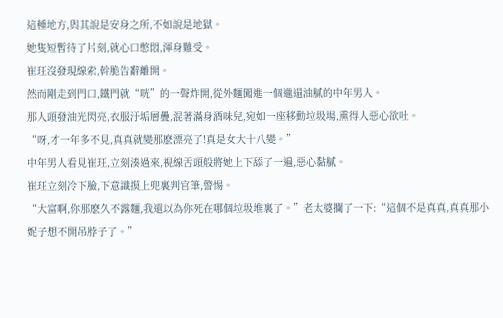這種地方,與其說是安身之所,不如說是地獄。
她隻短暫待了片刻,就心口憋悶,渾身難受。
崔玨沒發現線索,幹脆告辭離開。
然而剛走到門口,鐵門就“咣”的一聲炸開,從外麵闖進一個邋遢油膩的中年男人。
那人頭發油光閃亮,衣服汙垢層疊,混著滿身酒味兒,宛如一座移動垃圾場,熏得人惡心欲吐。
“呀,才一年多不見,真真就變那麽漂亮了!真是女大十八變。”
中年男人看見崔玨,立刻湊過來,視線舌頭般將她上下舔了一遍,惡心黏膩。
崔玨立刻冷下臉,下意識摸上兜裏判官筆,警惕。
“大富啊,你那麽久不露麵,我還以為你死在哪個垃圾堆裏了。”老太婆攔了一下:“這個不是真真,真真那小妮子想不開吊脖子了。”